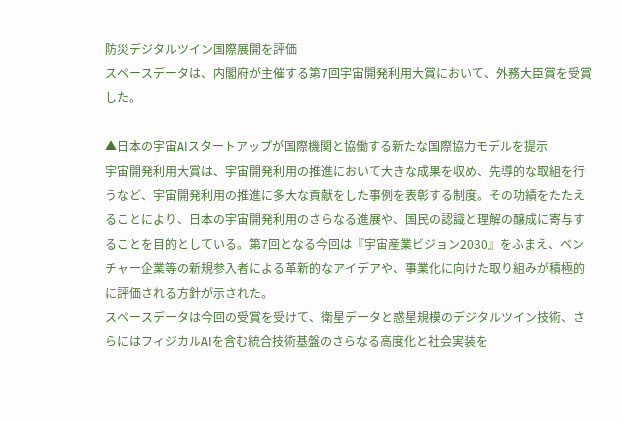防災デジタルツイン国際展開を評価
スペースデータは、内閣府が主催する第7回宇宙開発利用大賞において、外務大臣賞を受賞した。

▲日本の宇宙AIスタートアップが国際機関と協働する新たな国際協力モデルを提示
宇宙開発利用大賞は、宇宙開発利用の推進において大きな成果を収め、先導的な取組を行うなど、宇宙開発利用の推進に多大な貢献をした事例を表彰する制度。その功績をたたえることにより、日本の宇宙開発利用のさらなる進展や、国民の認識と理解の醸成に寄与することを目的としている。第7回となる今回は『宇宙産業ビジョン2030』をふまえ、ベンチャー企業等の新規参入者による革新的なアイデアや、事業化に向けた取り組みが積極的に評価される方針が示された。
スペースデータは今回の受賞を受けて、衛星データと惑星規模のデジタルツイン技術、さらにはフィジカルAIを含む統合技術基盤のさらなる高度化と社会実装を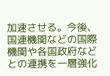加速させる。今後、国連機関などの国際機関や各国政府などとの連携を一層強化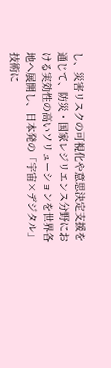し、災害リスクの可視化や意思決定支援を通じて、防災・国家レジリエンス分野における実効性の高いソリューションを世界各地へ展開し、日本発の「宇宙×デジタル」技術に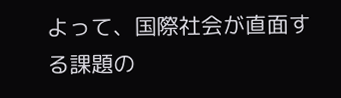よって、国際社会が直面する課題の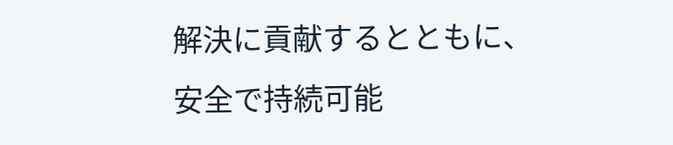解決に貢献するとともに、安全で持続可能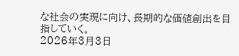な社会の実現に向け、長期的な価値創出を目指していく。
2026年3月3日